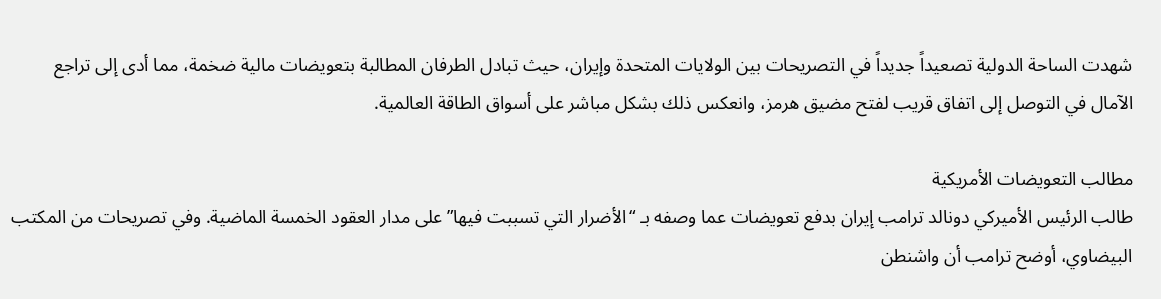شهدت الساحة الدولية تصعيداً جديداً في التصريحات بين الولايات المتحدة وإيران، حيث تبادل الطرفان المطالبة بتعويضات مالية ضخمة، مما أدى إلى تراجع الآمال في التوصل إلى اتفاق قريب لفتح مضيق هرمز، وانعكس ذلك بشكل مباشر على أسواق الطاقة العالمية.

مطالب التعويضات الأمريكية
طالب الرئيس الأميركي دونالد ترامب إيران بدفع تعويضات عما وصفه بـ “الأضرار التي تسببت فيها” على مدار العقود الخمسة الماضية. وفي تصريحات من المكتب البيضاوي، أوضح ترامب أن واشنطن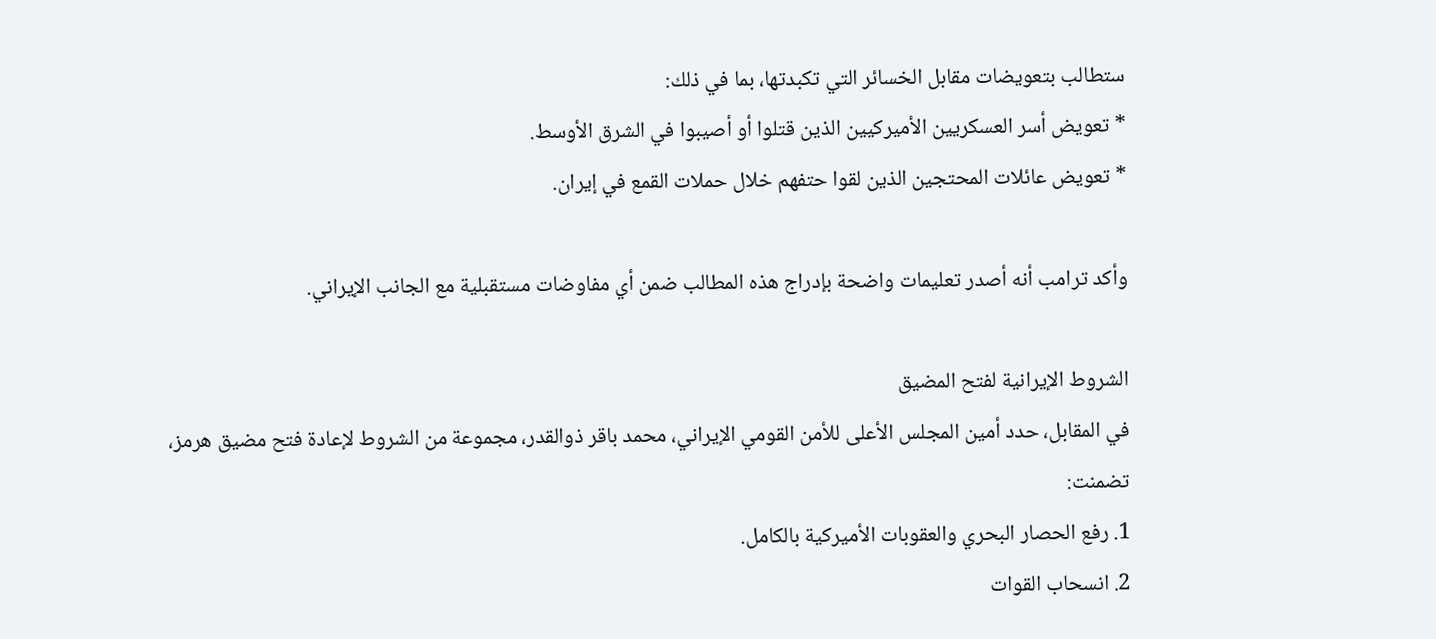ستطالب بتعويضات مقابل الخسائر التي تكبدتها، بما في ذلك:
* تعويض أسر العسكريين الأميركيين الذين قتلوا أو أصيبوا في الشرق الأوسط.
* تعويض عائلات المحتجين الذين لقوا حتفهم خلال حملات القمع في إيران.

وأكد ترامب أنه أصدر تعليمات واضحة بإدراج هذه المطالب ضمن أي مفاوضات مستقبلية مع الجانب الإيراني.

الشروط الإيرانية لفتح المضيق
في المقابل، حدد أمين المجلس الأعلى للأمن القومي الإيراني، محمد باقر ذوالقدر، مجموعة من الشروط لإعادة فتح مضيق هرمز، تضمنت:
1. رفع الحصار البحري والعقوبات الأميركية بالكامل.
2. انسحاب القوات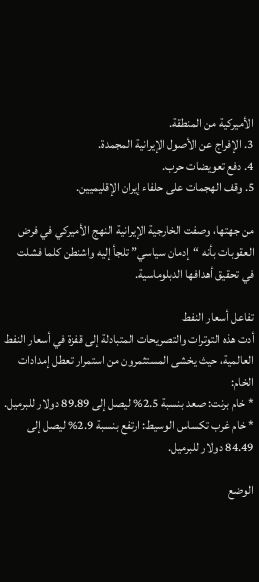الأميركية من المنطقة.
3. الإفراج عن الأصول الإيرانية المجمدة.
4. دفع تعويضات حرب.
5. وقف الهجمات على حلفاء إيران الإقليميين.

من جهتها، وصفت الخارجية الإيرانية النهج الأميركي في فرض العقوبات بأنه “إدمان سياسي” تلجأ إليه واشنطن كلما فشلت في تحقيق أهدافها الدبلوماسية.

تفاعل أسعار النفط
أدت هذه التوترات والتصريحات المتبادلة إلى قفزة في أسعار النفط العالمية، حيث يخشى المستثمرون من استمرار تعطل إمدادات الخام:
* خام برنت: صعد بنسبة 2.5% ليصل إلى 89.89 دولار للبرميل.
* خام غرب تكساس الوسيط: ارتفع بنسبة 2.9% ليصل إلى 84.49 دولار للبرميل.

الوضع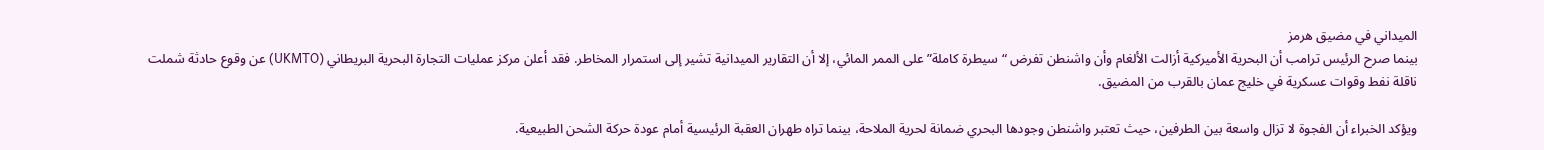الميداني في مضيق هرمز
بينما صرح الرئيس ترامب أن البحرية الأميركية أزالت الألغام وأن واشنطن تفرض “سيطرة كاملة” على الممر المائي، إلا أن التقارير الميدانية تشير إلى استمرار المخاطر. فقد أعلن مركز عمليات التجارة البحرية البريطاني (UKMTO) عن وقوع حادثة شملت ناقلة نفط وقوات عسكرية في خليج عمان بالقرب من المضيق.

ويؤكد الخبراء أن الفجوة لا تزال واسعة بين الطرفين، حيث تعتبر واشنطن وجودها البحري ضمانة لحرية الملاحة، بينما تراه طهران العقبة الرئيسية أمام عودة حركة الشحن الطبيعية.